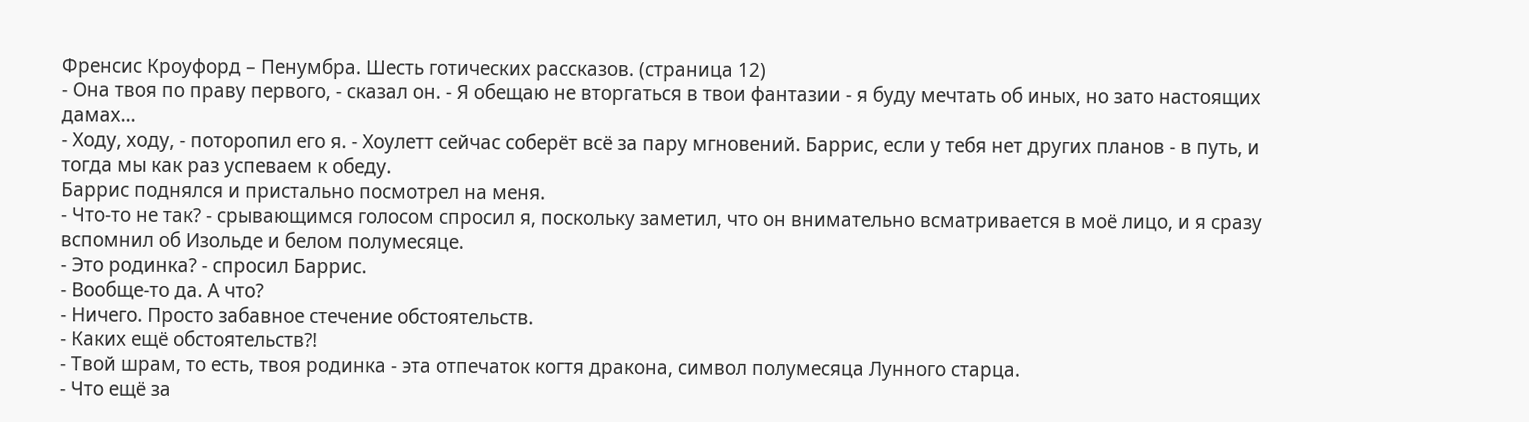Френсис Кроуфорд – Пенумбра. Шесть готических рассказов. (страница 12)
- Она твоя по праву первого, - сказал он. - Я обещаю не вторгаться в твои фантазии - я буду мечтать об иных, но зато настоящих дамах...
- Ходу, ходу, - поторопил его я. - Хоулетт сейчас соберёт всё за пару мгновений. Баррис, если у тебя нет других планов - в путь, и тогда мы как раз успеваем к обеду.
Баррис поднялся и пристально посмотрел на меня.
- Что-то не так? - срывающимся голосом спросил я, поскольку заметил, что он внимательно всматривается в моё лицо, и я сразу вспомнил об Изольде и белом полумесяце.
- Это родинка? - спросил Баррис.
- Вообще-то да. А что?
- Ничего. Просто забавное стечение обстоятельств.
- Каких ещё обстоятельств?!
- Твой шрам, то есть, твоя родинка - эта отпечаток когтя дракона, символ полумесяца Лунного старца.
- Что ещё за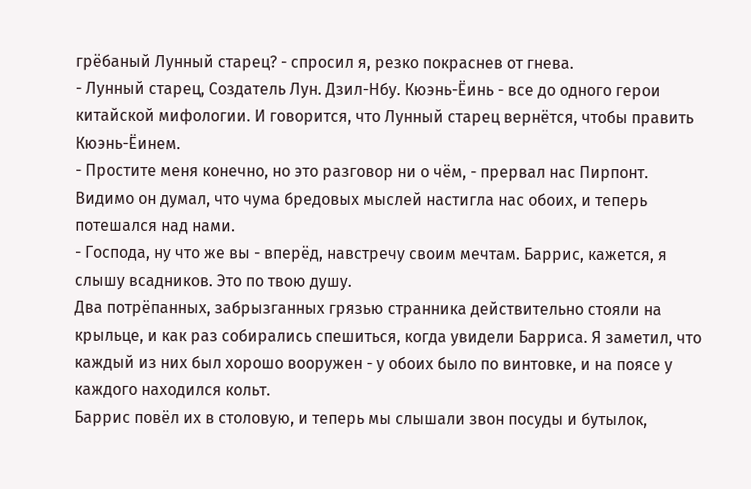грёбаный Лунный старец? - спросил я, резко покраснев от гнева.
- Лунный старец, Создатель Лун. Дзил-Нбу. Кюэнь-Ёинь - все до одного герои китайской мифологии. И говорится, что Лунный старец вернётся, чтобы править Кюэнь-Ёинем.
- Простите меня конечно, но это разговор ни о чём, - прервал нас Пирпонт.
Видимо он думал, что чума бредовых мыслей настигла нас обоих, и теперь потешался над нами.
- Господа, ну что же вы - вперёд, навстречу своим мечтам. Баррис, кажется, я слышу всадников. Это по твою душу.
Два потрёпанных, забрызганных грязью странника действительно стояли на крыльце, и как раз собирались спешиться, когда увидели Барриса. Я заметил, что каждый из них был хорошо вооружен - у обоих было по винтовке, и на поясе у каждого находился кольт.
Баррис повёл их в столовую, и теперь мы слышали звон посуды и бутылок,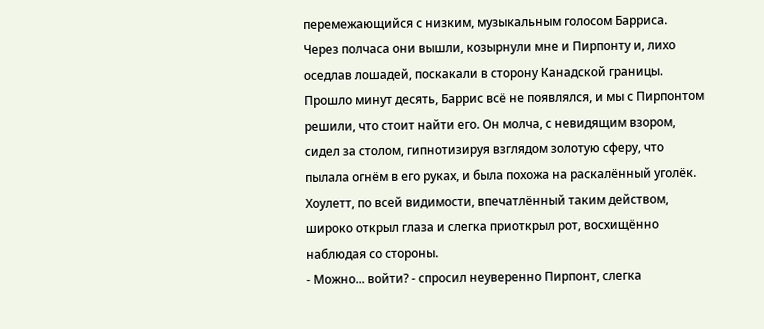перемежающийся с низким, музыкальным голосом Барриса.
Через полчаса они вышли, козырнули мне и Пирпонту и, лихо оседлав лошадей, поскакали в сторону Канадской границы. Прошло минут десять, Баррис всё не появлялся, и мы с Пирпонтом решили, что стоит найти его. Он молча, с невидящим взором, сидел за столом, гипнотизируя взглядом золотую сферу, что пылала огнём в его руках, и была похожа на раскалённый уголёк.
Хоулетт, по всей видимости, впечатлённый таким действом, широко открыл глаза и слегка приоткрыл рот, восхищённо наблюдая со стороны.
- Можно... войти? - спросил неуверенно Пирпонт, слегка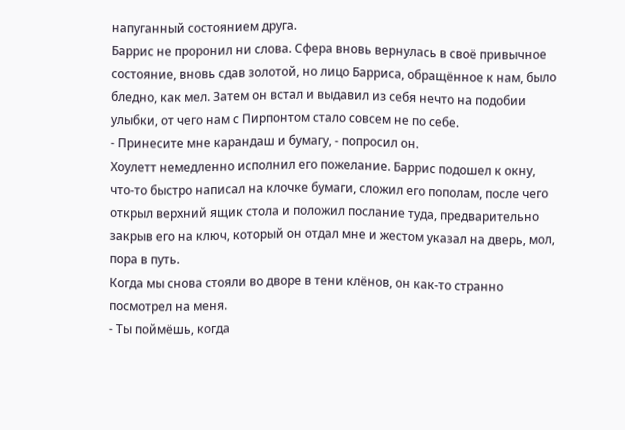напуганный состоянием друга.
Баррис не проронил ни слова. Сфера вновь вернулась в своё привычное состояние, вновь сдав золотой, но лицо Барриса, обращённое к нам, было бледно, как мел. Затем он встал и выдавил из себя нечто на подобии улыбки, от чего нам с Пирпонтом стало совсем не по себе.
- Принесите мне карандаш и бумагу, - попросил он.
Хоулетт немедленно исполнил его пожелание. Баррис подошел к окну, что-то быстро написал на клочке бумаги, сложил его пополам, после чего открыл верхний ящик стола и положил послание туда, предварительно закрыв его на ключ, который он отдал мне и жестом указал на дверь, мол, пора в путь.
Когда мы снова стояли во дворе в тени клёнов, он как-то странно посмотрел на меня.
- Ты поймёшь, когда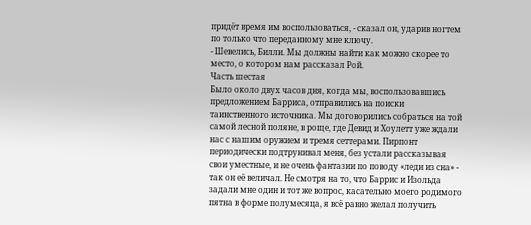придёт время им воспользоваться, - сказал он, ударив ногтем по только что переданному мне ключу.
- Шевелись, Билли. Мы должны найти как можно скорее то место, о котором нам рассказал Рой.
Часть шестая
Было около двух часов дня, когда мы, воспользовавшись предложением Барриса, отправились на поиски таинственного источника. Мы договорились собраться на той самой лесной поляне, в роще, где Девид и Хоулетт уже ждали нас с нашим оружием и тремя сеттерами. Пирпонт периодически подтрунивал меня, без устали рассказывая свои уместные, и не очень фантазии по поводу «леди из сна» - так он её величал. Не смотря на то, что Баррис и Изольда задали мне один и тот же вопрос, касательно моего родимого пятна в форме полумесяца, я всё равно желал получить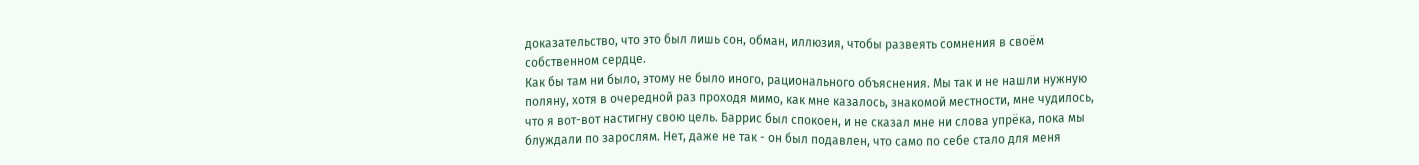доказательство, что это был лишь сон, обман, иллюзия, чтобы развеять сомнения в своём собственном сердце.
Как бы там ни было, этому не было иного, рационального объяснения. Мы так и не нашли нужную поляну, хотя в очередной раз проходя мимо, как мне казалось, знакомой местности, мне чудилось, что я вот-вот настигну свою цель. Баррис был спокоен, и не сказал мне ни слова упрёка, пока мы блуждали по зарослям. Нет, даже не так - он был подавлен, что само по себе стало для меня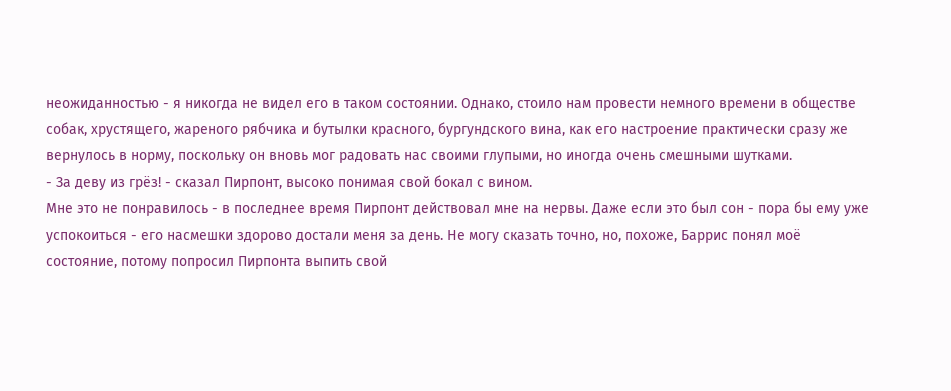неожиданностью - я никогда не видел его в таком состоянии. Однако, стоило нам провести немного времени в обществе собак, хрустящего, жареного рябчика и бутылки красного, бургундского вина, как его настроение практически сразу же вернулось в норму, поскольку он вновь мог радовать нас своими глупыми, но иногда очень смешными шутками.
- За деву из грёз! - сказал Пирпонт, высоко понимая свой бокал с вином.
Мне это не понравилось - в последнее время Пирпонт действовал мне на нервы. Даже если это был сон - пора бы ему уже успокоиться - его насмешки здорово достали меня за день. Не могу сказать точно, но, похоже, Баррис понял моё состояние, потому попросил Пирпонта выпить свой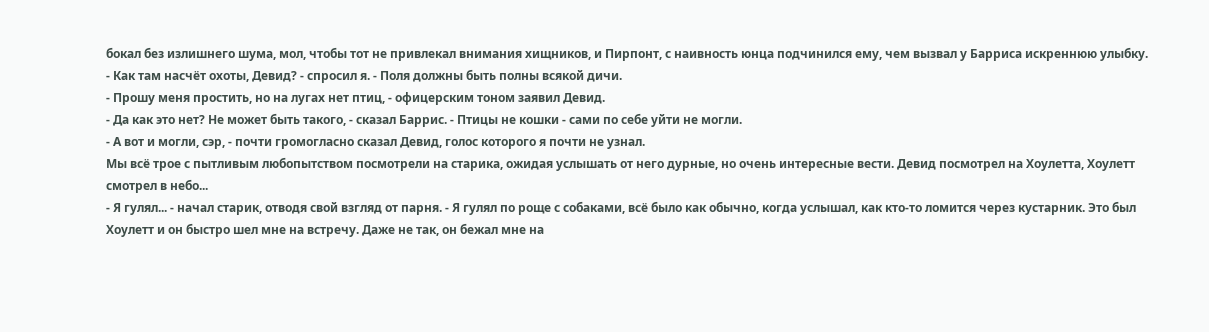бокал без излишнего шума, мол, чтобы тот не привлекал внимания хищников, и Пирпонт, с наивность юнца подчинился ему, чем вызвал у Барриса искреннюю улыбку.
- Как там насчёт охоты, Девид? - спросил я. - Поля должны быть полны всякой дичи.
- Прошу меня простить, но на лугах нет птиц, - офицерским тоном заявил Девид.
- Да как это нет? Не может быть такого, - сказал Баррис. - Птицы не кошки - сами по себе уйти не могли.
- А вот и могли, сэр, - почти громогласно сказал Девид, голос которого я почти не узнал.
Мы всё трое с пытливым любопытством посмотрели на старика, ожидая услышать от него дурные, но очень интересные вести. Девид посмотрел на Хоулетта, Хоулетт смотрел в небо...
- Я гулял... - начал старик, отводя свой взгляд от парня. - Я гулял по роще с собаками, всё было как обычно, когда услышал, как кто-то ломится через кустарник. Это был Хоулетт и он быстро шел мне на встречу. Даже не так, он бежал мне на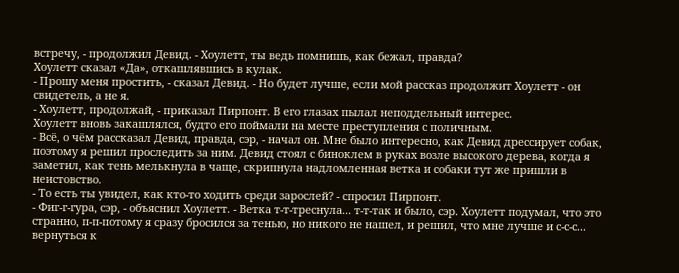встречу, - продолжил Девид. - Хоулетт, ты ведь помнишь, как бежал, правда?
Хоулетт сказал «Да», откашлявшись в кулак.
- Прошу меня простить, - сказал Девид. - Но будет лучше, если мой рассказ продолжит Хоулетт - он свидетель, а не я.
- Хоулетт, продолжай, - приказал Пирпонт. В его глазах пылал неподдельный интерес.
Хоулетт вновь закашлялся, будто его поймали на месте преступления с поличным.
- Всё, о чём рассказал Девид, правда, сэр, - начал он. Мне было интересно, как Девид дрессирует собак, поэтому я решил проследить за ним. Девид стоял с биноклем в руках возле высокого дерева, когда я заметил, как тень мелькнула в чаще, скрипнула надломленная ветка и собаки тут же пришли в неистовство.
- То есть ты увидел, как кто-то ходить среди зарослей? - спросил Пирпонт.
- Фиг-г-гура, сэр, - объяснил Хоулетт. - Ветка т-т-треснула... т-т-так и было, сэр. Хоулетт подумал, что это странно, п-п-потому я сразу бросился за тенью, но никого не нашел, и решил, что мне лучше и с-с-с... вернуться к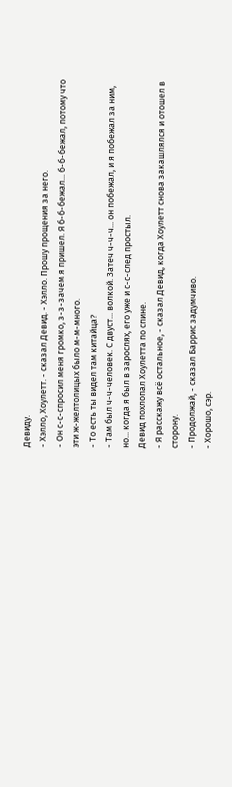Девиду.
- Хэлло, Хоулетт. - сказал Девид. - Хэлло. Прошу прощения за него.
- Он с-с-спросил меня громко, з-з-зачем я пришел. Я б-б-бежал... б-б-бежал, потому что эти ж-желтолицых было м-м-много.
- То есть ты видел там китайца?
- Там был ч-ч-человек. С двуст... волкой. Затеч ч-ч-ч... он побежал, и я побежал за ним, но... когда я был в зарослях, его уже и с-с-след простыл.
Девид похлопал Хоулетта по спине.
- Я расскажу всё остальное, - сказал Девид, когда Хоулетт снова закашлялся и отошел в сторону.
- Продолжай, - сказал Баррис задумчиво.
- Хорошо, сэр.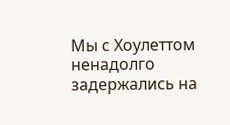Мы с Хоулеттом ненадолго задержались на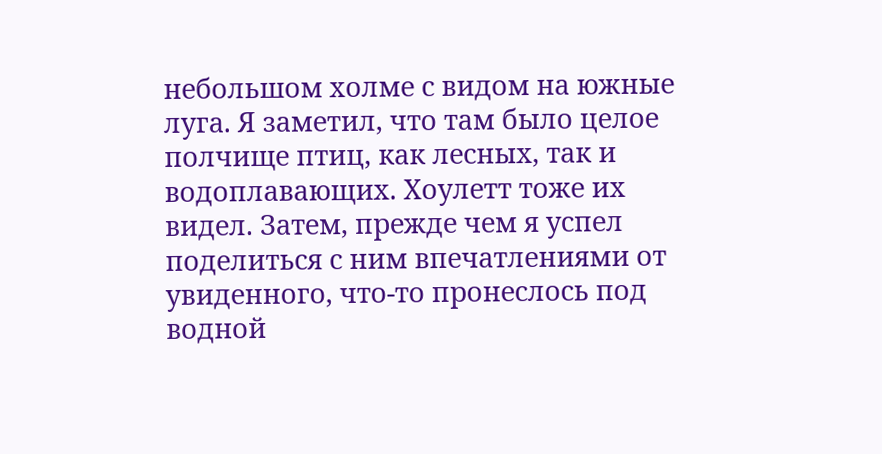небольшом холме с видом на южные луга. Я заметил, что там было целое полчище птиц, как лесных, так и водоплавающих. Хоулетт тоже их видел. Затем, прежде чем я успел поделиться с ним впечатлениями от увиденного, что-то пронеслось под водной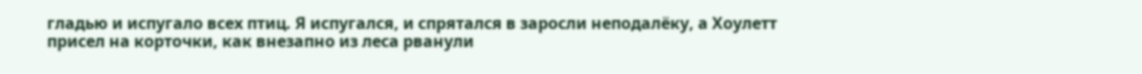гладью и испугало всех птиц. Я испугался, и спрятался в заросли неподалёку, а Хоулетт присел на корточки, как внезапно из леса рванули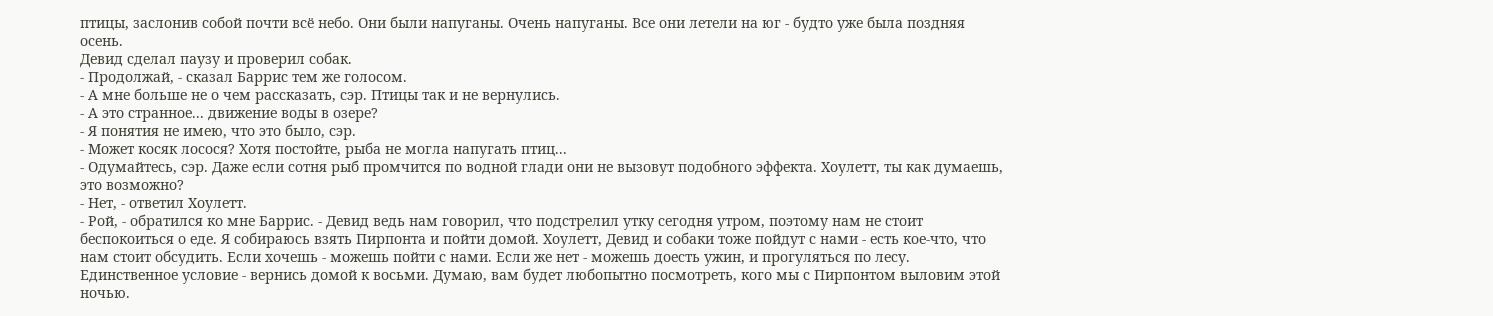птицы, заслонив собой почти всё небо. Они были напуганы. Очень напуганы. Все они летели на юг - будто уже была поздняя осень.
Девид сделал паузу и проверил собак.
- Продолжай, - сказал Баррис тем же голосом.
- А мне больше не о чем рассказать, сэр. Птицы так и не вернулись.
- А это странное... движение воды в озере?
- Я понятия не имею, что это было, сэр.
- Может косяк лосося? Хотя постойте, рыба не могла напугать птиц...
- Одумайтесь, сэр. Даже если сотня рыб промчится по водной глади они не вызовут подобного эффекта. Хоулетт, ты как думаешь, это возможно?
- Нет, - ответил Хоулетт.
- Рой, - обратился ко мне Баррис. - Девид ведь нам говорил, что подстрелил утку сегодня утром, поэтому нам не стоит беспокоиться о еде. Я собираюсь взять Пирпонта и пойти домой. Хоулетт, Девид и собаки тоже пойдут с нами - есть кое-что, что нам стоит обсудить. Если хочешь - можешь пойти с нами. Если же нет - можешь доесть ужин, и прогуляться по лесу. Единственное условие - вернись домой к восьми. Думаю, вам будет любопытно посмотреть, кого мы с Пирпонтом выловим этой ночью.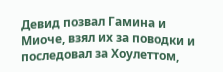Девид позвал Гамина и Миоче, взял их за поводки и последовал за Хоулеттом,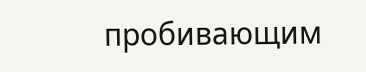пробивающим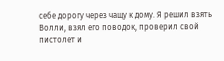себе дорогу через чащу к дому. Я решил взять Волли, взял его поводок, проверил свой пистолет и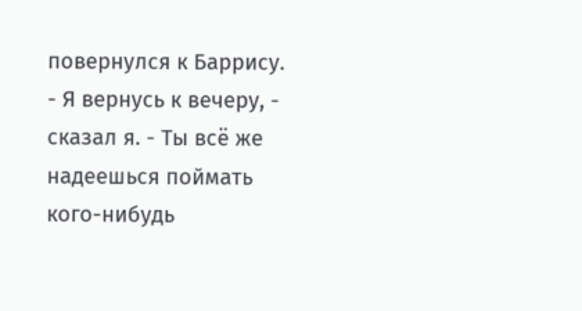повернулся к Баррису.
- Я вернусь к вечеру, - сказал я. - Ты всё же надеешься поймать кого-нибудь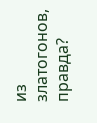из златогонов, правда?